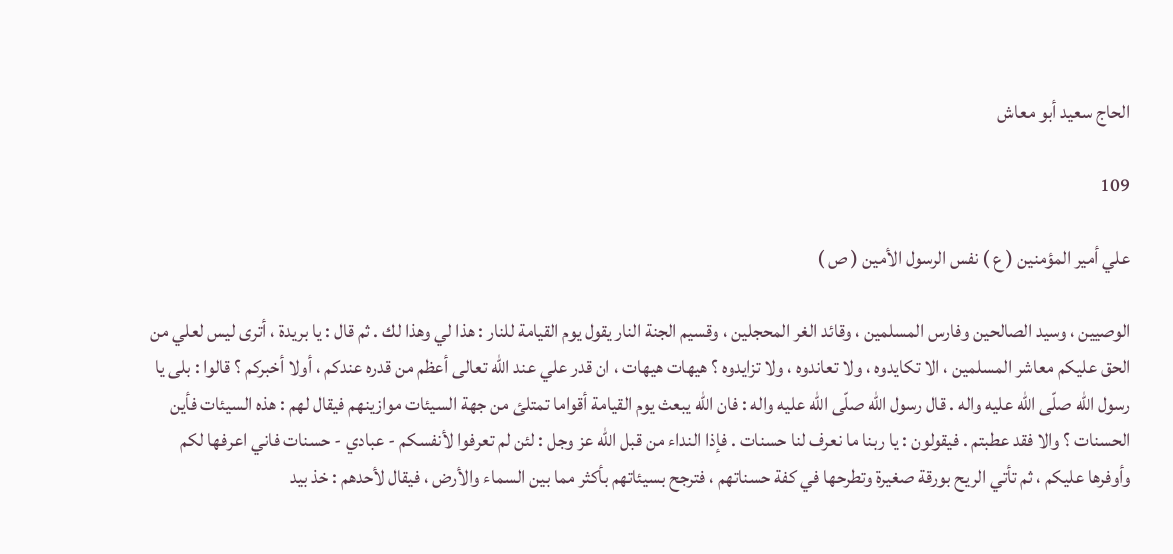الحاج سعيد أبو معاش

109

علي أمير المؤمنين ( ع ) نفس الرسول الأمين ( ص )

الوصيين ، وسيد الصالحين وفارس المسلمين ، وقائد الغر المحجلين ، وقسيم الجنة النار يقول يوم القيامة للنار : هذا لي وهذا لك . ثم قال : يا بريدة ، أترى ليس لعلي من الحق عليكم معاشر المسلمين ، الا تكايدوه ، ولا تعاندوه ، ولا تزايدوه ؟ هيهات هيهات ، ان قدر علي عند اللّه تعالى أعظم من قدره عندكم ، أولا أخبركم ؟ قالوا : بلى يا رسول اللّه صلّى اللّه عليه واله . قال رسول اللّه صلّى اللّه عليه واله : فان اللّه يبعث يوم القيامة أقواما تمتلئ من جهة السيئات موازينهم فيقال لهم : هذه السيئات فأين الحسنات ؟ والا فقد عطبتم . فيقولون : يا ربنا ما نعرف لنا حسنات . فإذا النداء من قبل اللّه عز وجل : لئن لم تعرفوا لأنفسكم - عبادي - حسنات فاني اعرفها لكم وأوفرها عليكم ، ثم تأتي الريح بورقة صغيرة وتطرحها في كفة حسناتهم ، فترجح بسيئاتهم بأكثر مما بين السماء والأرض ، فيقال لأحدهم : خذ بيد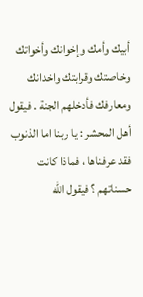أبيك وأمك وإخوانك وأخواتك وخاصتك وقرابتك واخدانك ومعارفك فأدخلهم الجنة . فيقول أهل المحشر : يا ربنا اما الذنوب فقد عرفناها ، فماذا كانت حسناتهم ؟ فيقول اللّه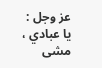عز وجل : يا عبادي ، مشى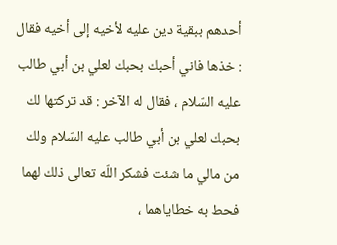أحدهم ببقية دين عليه لأخيه إلى أخيه فقال : خذها فاني أحبك بحبك لعلي بن أبي طالب عليه السّلام ، فقال له الآخر : قد تركتها لك بحبك لعلي بن أبي طالب عليه السّلام ولك من مالي ما شئت فشكر اللّه تعالى ذلك لهما فحط به خطاياهما ،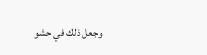وجعل ذلك في حشو